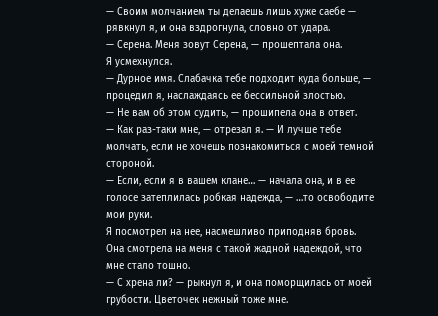— Своим молчанием ты делаешь лишь хуже саебе — рявкнул я, и она вздрогнула, словно от удара.
— Серена. Меня зовут Серена, — прошептала она.
Я усмехнулся.
— Дурное имя. Слабачка тебе подходит куда больше, — процедил я, наслаждаясь ее бессильной злостью.
— Не вам об этом судить, — прошипела она в ответ.
— Как раз-таки мне, — отрезал я. — И лучше тебе молчать, если не хочешь познакомиться с моей темной стороной.
— Если, если я в вашем клане… — начала она, и в ее голосе затеплилась робкая надежда, — …то освободите мои руки.
Я посмотрел на нее, насмешливо приподняв бровь. Она смотрела на меня с такой жадной надеждой, что мне стало тошно.
— С хрена ли? — рыкнул я, и она поморщилась от моей грубости. Цветочек нежный тоже мне.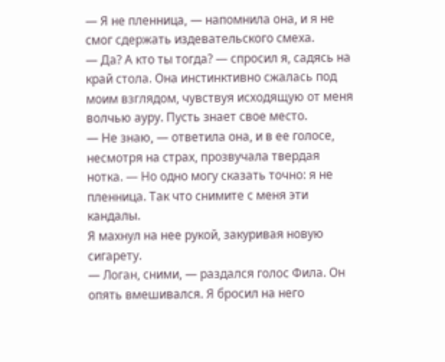— Я не пленница, — напомнила она, и я не смог сдержать издевательского смеха.
— Да? А кто ты тогда? — спросил я, садясь на край стола. Она инстинктивно сжалась под моим взглядом, чувствуя исходящую от меня волчью ауру. Пусть знает свое место.
— Не знаю, — ответила она, и в ее голосе, несмотря на страх, прозвучала твердая нотка. — Но одно могу сказать точно: я не пленница. Так что снимите с меня эти кандалы.
Я махнул на нее рукой, закуривая новую сигарету.
— Логан, сними, — раздался голос Фила. Он опять вмешивался. Я бросил на него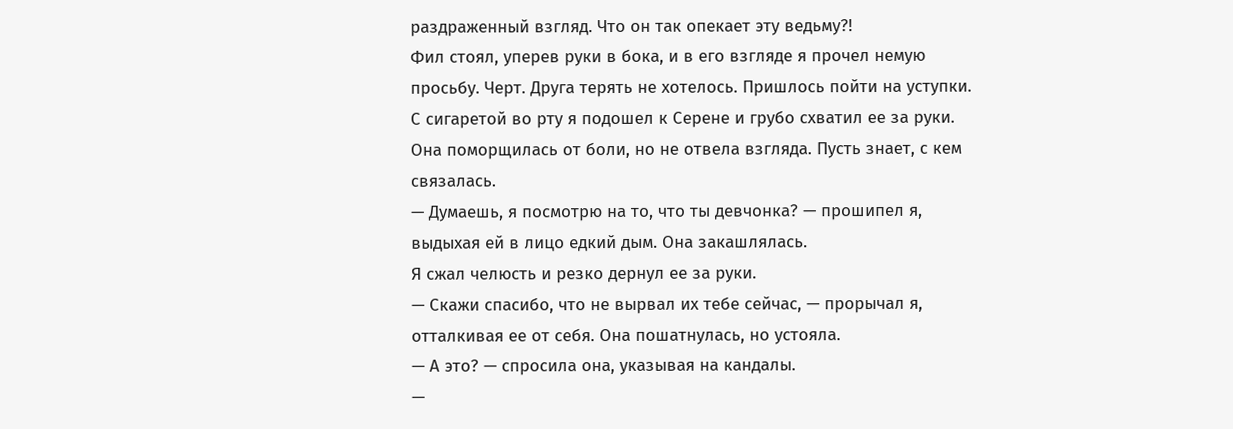раздраженный взгляд. Что он так опекает эту ведьму?!
Фил стоял, уперев руки в бока, и в его взгляде я прочел немую просьбу. Черт. Друга терять не хотелось. Пришлось пойти на уступки.
С сигаретой во рту я подошел к Серене и грубо схватил ее за руки. Она поморщилась от боли, но не отвела взгляда. Пусть знает, с кем связалась.
— Думаешь, я посмотрю на то, что ты девчонка? — прошипел я, выдыхая ей в лицо едкий дым. Она закашлялась.
Я сжал челюсть и резко дернул ее за руки.
— Скажи спасибо, что не вырвал их тебе сейчас, — прорычал я, отталкивая ее от себя. Она пошатнулась, но устояла.
— А это? — спросила она, указывая на кандалы.
—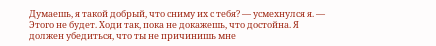Думаешь, я такой добрый, что сниму их с тебя? — усмехнулся я. — Этого не будет. Ходи так, пока не докажешь, что достойна. Я должен убедиться, что ты не причинишь мне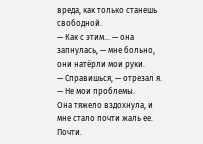вреда, как только станешь свободной.
— Как с этим… — она запнулась, — мне больно, они натёрли мои руки.
— Справишься, — отрезал я. — Не мои проблемы.
Она тяжело вздохнула, и мне стало почти жаль ее. Почти.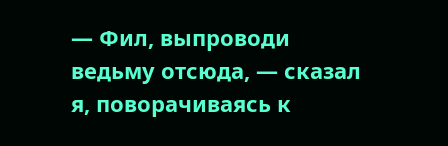— Фил, выпроводи ведьму отсюда, — сказал я, поворачиваясь к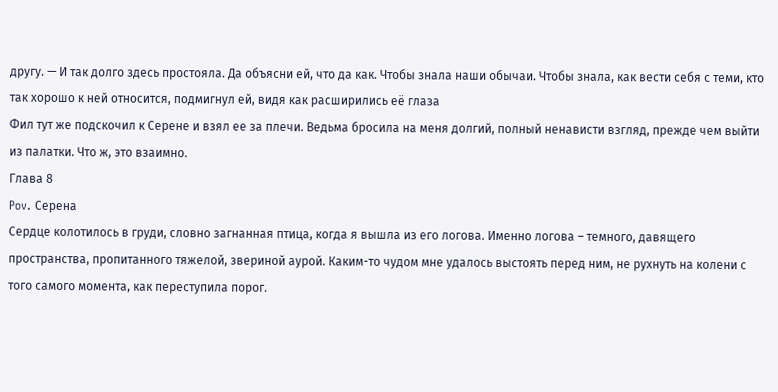другу. — И так долго здесь простояла. Да объясни ей, что да как. Чтобы знала наши обычаи. Чтобы знала, как вести себя с теми, кто так хорошо к ней относится, подмигнул ей, видя как расширились её глаза
Фил тут же подскочил к Серене и взял ее за плечи. Ведьма бросила на меня долгий, полный ненависти взгляд, прежде чем выйти из палатки. Что ж, это взаимно.
Глава 8
Pov. Серена
Сердце колотилось в груди, словно загнанная птица, когда я вышла из его логова. Именно логова – темного, давящего пространства, пропитанного тяжелой, звериной аурой. Каким-то чудом мне удалось выстоять перед ним, не рухнуть на колени с того самого момента, как переступила порог.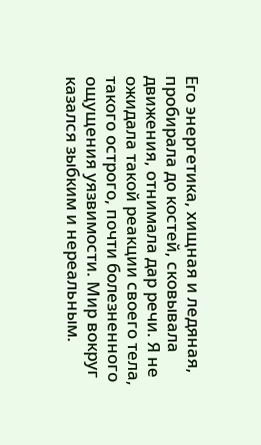Его энергетика, хищная и ледяная, пробирала до костей, сковывала движения, отнимала дар речи. Я не ожидала такой реакции своего тела, такого острого, почти болезненного ощущения уязвимости. Мир вокруг казался зыбким и нереальным.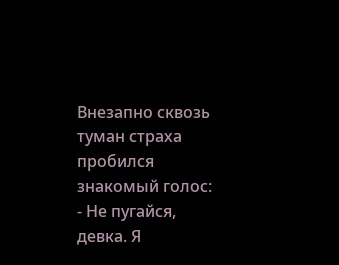Внезапно сквозь туман страха пробился знакомый голос:
- Не пугайся, девка. Я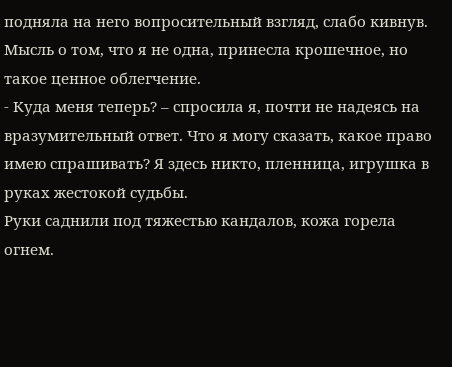подняла на него вопросительный взгляд, слабо кивнув. Мысль о том, что я не одна, принесла крошечное, но такое ценное облегчение.
- Куда меня теперь? – спросила я, почти не надеясь на вразумительный ответ. Что я могу сказать, какое право имею спрашивать? Я здесь никто, пленница, игрушка в руках жестокой судьбы.
Руки саднили под тяжестью кандалов, кожа горела огнем.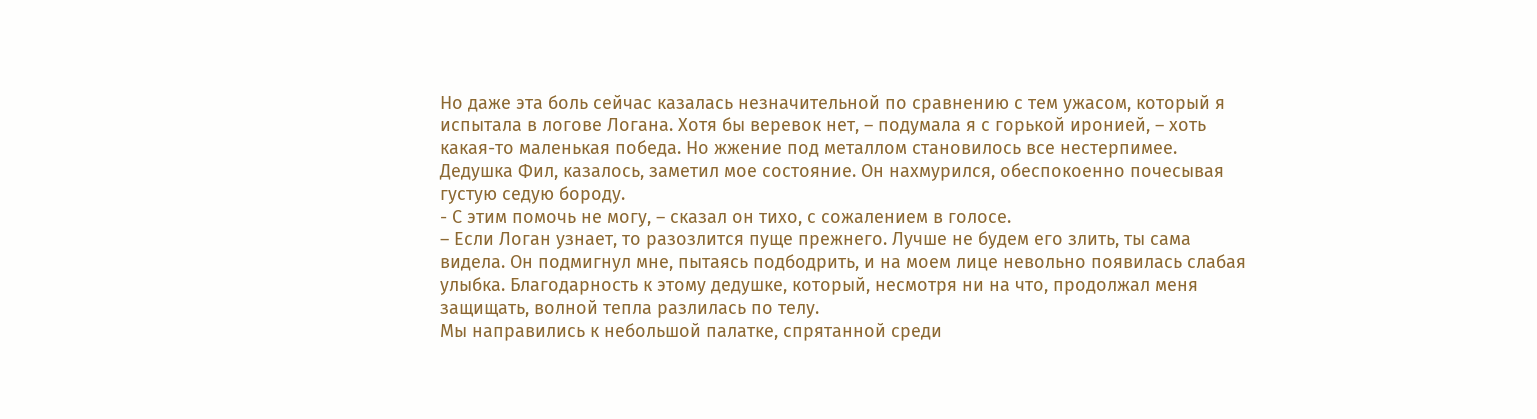Но даже эта боль сейчас казалась незначительной по сравнению с тем ужасом, который я испытала в логове Логана. Хотя бы веревок нет, – подумала я с горькой иронией, – хоть какая-то маленькая победа. Но жжение под металлом становилось все нестерпимее.
Дедушка Фил, казалось, заметил мое состояние. Он нахмурился, обеспокоенно почесывая густую седую бороду.
- С этим помочь не могу, – сказал он тихо, с сожалением в голосе.
– Если Логан узнает, то разозлится пуще прежнего. Лучше не будем его злить, ты сама видела. Он подмигнул мне, пытаясь подбодрить, и на моем лице невольно появилась слабая улыбка. Благодарность к этому дедушке, который, несмотря ни на что, продолжал меня защищать, волной тепла разлилась по телу.
Мы направились к небольшой палатке, спрятанной среди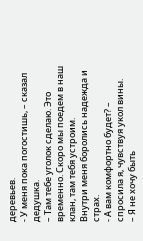деревьев.
- У меня пока погостишь, – сказал дедушка.
– Там тебе уголок сделаю. Это временно. Скоро мы поедем в наш клан, там тебя устроим.
Внутри меня боролись надежда и страх.
- А вам комфортно будет? – спросила я, чувствуя укол вины.
– Я не хочу быть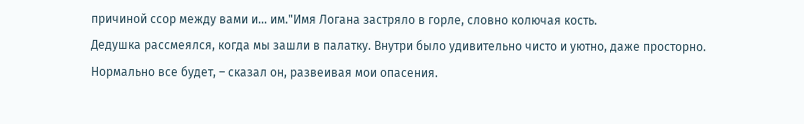причиной ссор между вами и… им."Имя Логана застряло в горле, словно колючая кость.
Дедушка рассмеялся, когда мы зашли в палатку. Внутри было удивительно чисто и уютно, даже просторно.
Нормально все будет, – сказал он, развеивая мои опасения.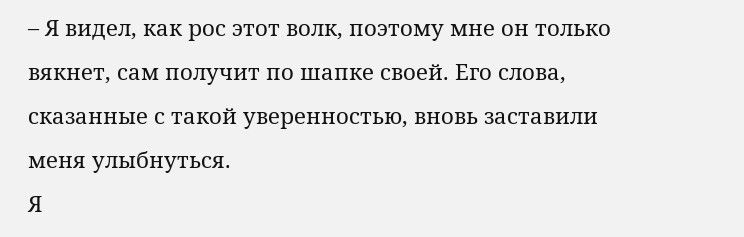– Я видел, как рос этот волк, поэтому мне он только вякнет, сам получит по шапке своей. Его слова, сказанные с такой уверенностью, вновь заставили меня улыбнуться.
Я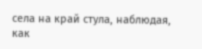села на край стула, наблюдая, как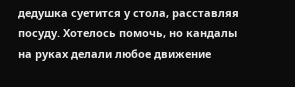дедушка суетится у стола, расставляя посуду. Хотелось помочь, но кандалы на руках делали любое движение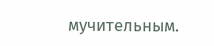мучительным.